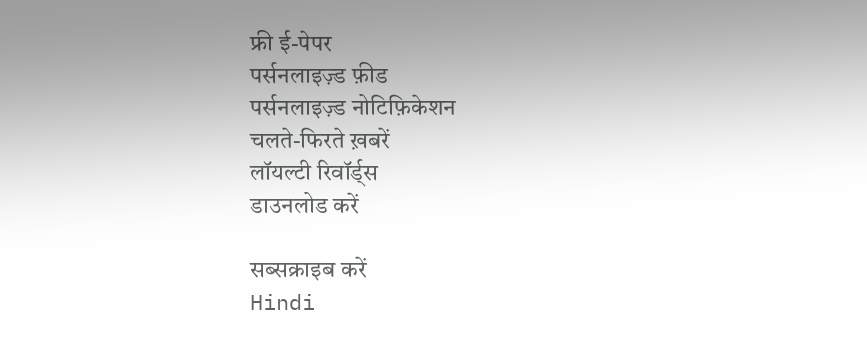फ्री ई-पेपर
पर्सनलाइज़्ड फ़ीड
पर्सनलाइज़्ड नोटिफ़िकेशन
चलते-फिरते ख़बरें
लॉयल्टी रिवॉर्ड्स
डाउनलोड करें

सब्सक्राइब करें
Hindi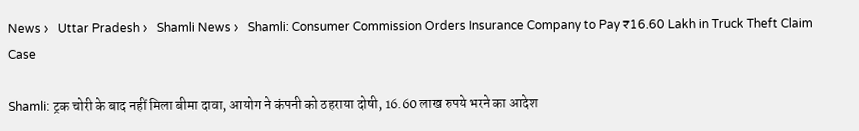News ›   Uttar Pradesh ›   Shamli News ›   Shamli: Consumer Commission Orders Insurance Company to Pay ₹16.60 Lakh in Truck Theft Claim Case

Shamli: ट्रक चोरी के बाद नहीं मिला बीमा दावा, आयोग ने कंपनी को ठहराया दोषी, 16.60 लाख रुपये भरने का आदेश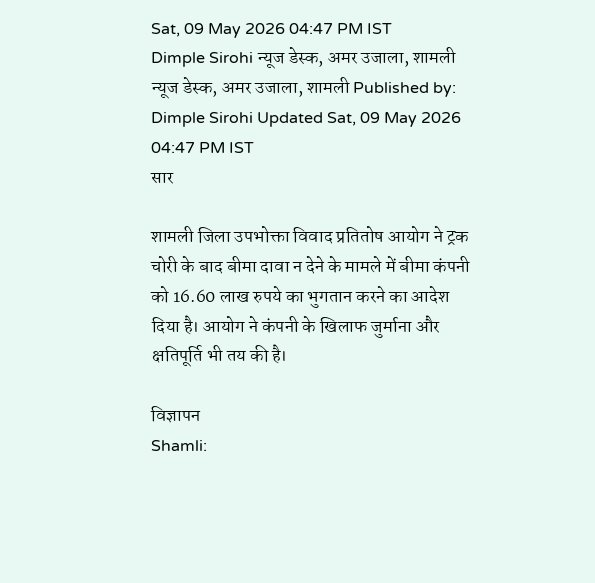Sat, 09 May 2026 04:47 PM IST
Dimple Sirohi न्यूज डेस्क, अमर उजाला, शामली
न्यूज डेस्क, अमर उजाला, शामली Published by: Dimple Sirohi Updated Sat, 09 May 2026 04:47 PM IST
सार

शामली जिला उपभोक्ता विवाद प्रतितोष आयोग ने ट्रक चोरी के बाद बीमा दावा न देने के मामले में बीमा कंपनी को 16.60 लाख रुपये का भुगतान करने का आदेश दिया है। आयोग ने कंपनी के खिलाफ जुर्माना और क्षतिपूर्ति भी तय की है।

विज्ञापन
Shamli: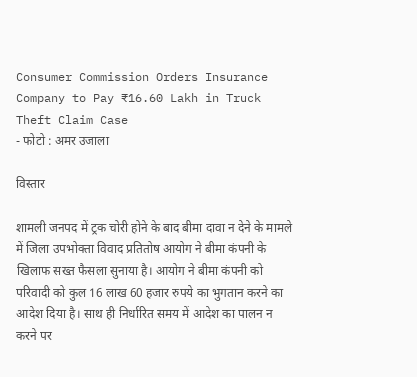Consumer Commission Orders Insurance Company to Pay ₹16.60 Lakh in Truck Theft Claim Case
- फोटो : अमर उजाला

विस्तार

शामली जनपद में ट्रक चोरी होने के बाद बीमा दावा न देने के मामले में जिला उपभोक्ता विवाद प्रतितोष आयोग ने बीमा कंपनी के खिलाफ सख्त फैसला सुनाया है। आयोग ने बीमा कंपनी को परिवादी को कुल 16 लाख 60 हजार रुपये का भुगतान करने का आदेश दिया है। साथ ही निर्धारित समय में आदेश का पालन न करने पर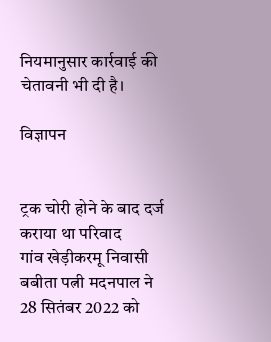नियमानुसार कार्रवाई की चेतावनी भी दी है।

विज्ञापन


ट्रक चोरी होने के बाद दर्ज कराया था परिवाद
गांव खेड़ीकरमू निवासी बबीता पत्नी मदनपाल ने 28 सितंबर 2022 को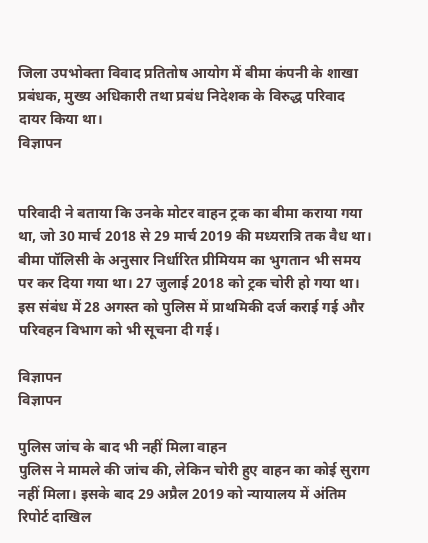जिला उपभोक्ता विवाद प्रतितोष आयोग में बीमा कंपनी के शाखा प्रबंधक, मुख्य अधिकारी तथा प्रबंध निदेशक के विरुद्ध परिवाद दायर किया था।
विज्ञापन


परिवादी ने बताया कि उनके मोटर वाहन ट्रक का बीमा कराया गया था, जो 30 मार्च 2018 से 29 मार्च 2019 की मध्यरात्रि तक वैध था। बीमा पॉलिसी के अनुसार निर्धारित प्रीमियम का भुगतान भी समय पर कर दिया गया था। 27 जुलाई 2018 को ट्रक चोरी हो गया था। इस संबंध में 28 अगस्त को पुलिस में प्राथमिकी दर्ज कराई गई और परिवहन विभाग को भी सूचना दी गई।

विज्ञापन
विज्ञापन

पुलिस जांच के बाद भी नहीं मिला वाहन
पुलिस ने मामले की जांच की, लेकिन चोरी हुए वाहन का कोई सुराग नहीं मिला। इसके बाद 29 अप्रैल 2019 को न्यायालय में अंतिम रिपोर्ट दाखिल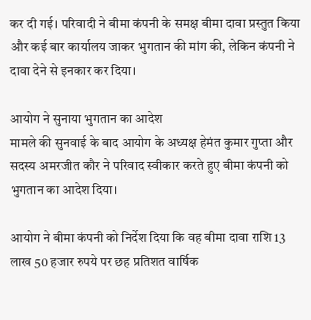कर दी गई। परिवादी ने बीमा कंपनी के समक्ष बीमा दावा प्रस्तुत किया और कई बार कार्यालय जाकर भुगतान की मांग की, लेकिन कंपनी ने दावा देने से इनकार कर दिया।

आयोग ने सुनाया भुगतान का आदेश
मामले की सुनवाई के बाद आयोग के अध्यक्ष हेमंत कुमार गुप्ता और सदस्य अमरजीत कौर ने परिवाद स्वीकार करते हुए बीमा कंपनी को भुगतान का आदेश दिया।

आयोग ने बीमा कंपनी को निर्देश दिया कि वह बीमा दावा राशि 13 लाख 50 हजार रुपये पर छह प्रतिशत वार्षिक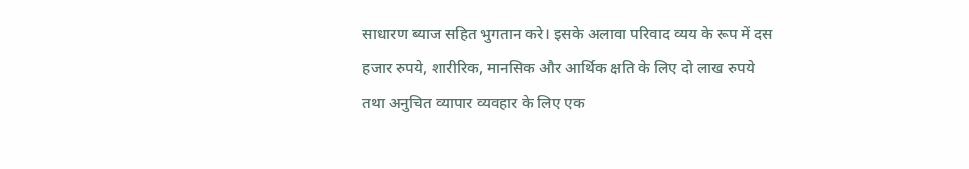साधारण ब्याज सहित भुगतान करे। इसके अलावा परिवाद व्यय के रूप में दस हजार रुपये, शारीरिक, मानसिक और आर्थिक क्षति के लिए दो लाख रुपये तथा अनुचित व्यापार व्यवहार के लिए एक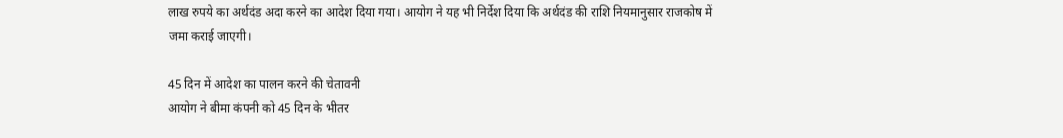लाख रुपये का अर्थदंड अदा करने का आदेश दिया गया। आयोग ने यह भी निर्देश दिया कि अर्थदंड की राशि नियमानुसार राजकोष में जमा कराई जाएगी।

45 दिन में आदेश का पालन करने की चेतावनी
आयोग ने बीमा कंपनी को 45 दिन के भीतर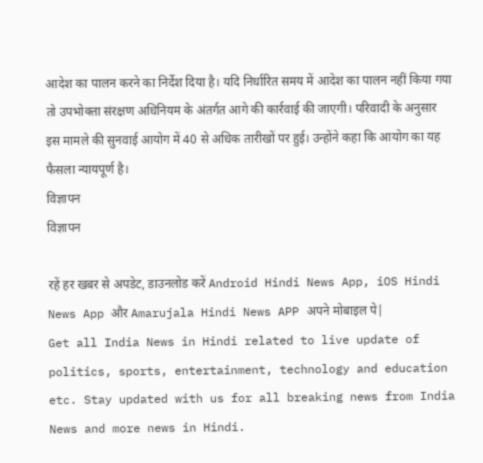आदेश का पालन करने का निर्देश दिया है। यदि निर्धारित समय में आदेश का पालन नहीं किया गया तो उपभोक्ता संरक्षण अधिनियम के अंतर्गत आगे की कार्रवाई की जाएगी। परिवादी के अनुसार इस मामले की सुनवाई आयोग में 40 से अधिक तारीखों पर हुई। उन्होंने कहा कि आयोग का यह फैसला न्यायपूर्ण है।
विज्ञापन
विज्ञापन

रहें हर खबर से अपडेट, डाउनलोड करें Android Hindi News App, iOS Hindi News App और Amarujala Hindi News APP अपने मोबाइल पे|
Get all India News in Hindi related to live update of politics, sports, entertainment, technology and education etc. Stay updated with us for all breaking news from India News and more news in Hindi.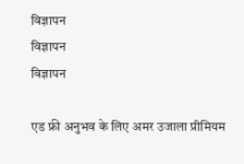विज्ञापन
विज्ञापन
विज्ञापन

एड फ्री अनुभव के लिए अमर उजाला प्रीमियम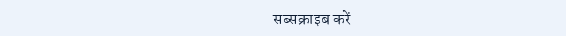सब्सक्राइब करें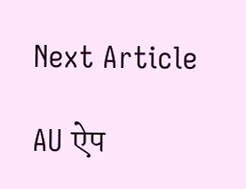Next Article

AU ऐप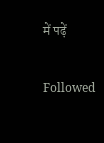में पढ़ें

Followed